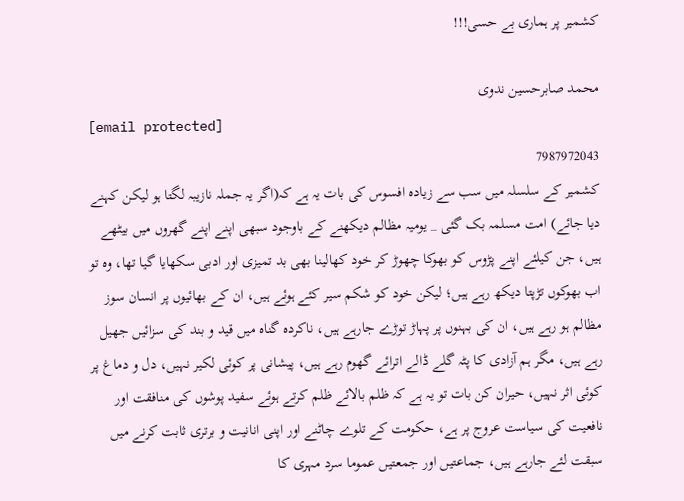کشمیر پر ہماری بے حسی!!!

محمد صابرحسین ندوی
[email protected]
7987972043
کشمیر کے سلسلہ میں سب سے زیادہ افسوس کی بات یہ ہے کہ(اگر یہ جملہ نازیبہ لگتا ہو لیکن کہنے دیا جائے) امت مسلمہ بک گئی _ یومیہ مظالم دیکھنے کے باوجود سبھی اپنے اپنے گھروں میں بیٹھے ہیں، جن کیلئے اپنے پڑوس کو بھوکا چھوڑ کر خود کھالینا بھی بد تمیزی اور ادبی سکھایا گیا تھا، وہ تو اب بھوکوں تڑپتا دیکھ رہے ہیں؛ لیکن خود کو شکم سیر کئے ہوئے ہیں، ان کے بھائیوں پر انسان سوز مظالم ہو رہے ہیں، ان کی بہنوں پر پہاڑ توڑے جارہے ہیں، ناکردہ گناہ میں قید و بند کی سزائیں جھیل رہے ہیں، مگر ہم آزادی کا پٹہ گلے ڈالے اترائے گھوم رہے ہیں، پیشانی پر کوئی لکیر نہیں، دل و دماغ پر کوئی اثر نہیں، حیران کن بات تو یہ ہے کہ ظلم بالائے ظلم کرتے ہوئے سفید پوشوں کی منافقت اور نافعیت کی سیاست عروج پر ہے، حکومت کے تلوے چاٹنے اور اپنی انانیت و برتری ثابت کرنے میں سبقت لئے جارہے ہیں، جماعتیں اور جمعتیں عموما سرد مہری کا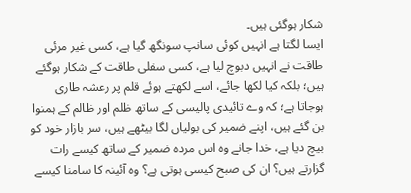شکار ہوگئی ہیں۔
ایسا لگتا ہے انہیں کوئی سانپ سونگھ گیا ہے، کسی غیر مرئی طاقت نے انہیں دبوچ لیا ہے، کسی سفلی طاقت کے شکار ہوگئے ہیں؛ بلکہ کیا لکھا جائے، اسے لکھتے ہوئے قلم پر رعشہ طاری ہوجاتا ہے؛ کہ وے تائیدی پالیسی کے ساتھ ظلم اور ظالم کے ہمنوا بن گئے ہیں، اپنے ضمیر کی بولیاں لگا بیٹھے ہیں، سر بازار خود کو بیچ دیا ہے، خدا جانے وہ اس مردہ ضمیر کے ساتھ کیسے رات گزارتے ہیں؟ ان کی صبح کیسی ہوتی ہے؟ وہ آئینہ کا سامنا کیسے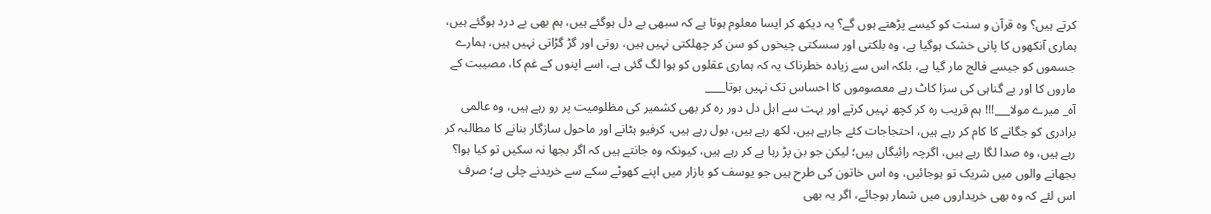کرتے ہیں؟ وہ قرآن و سنت کو کیسے پڑھتے ہوں گے؟ یہ دیکھ کر ایسا معلوم ہوتا ہے کہ سبھی بے دل ہوگئے ہیں، ہم بھی بے درد ہوگئے ہیں، ہماری آنکھوں کا پانی خشک ہوگیا ہے، وہ بلکتی اور سسکتی چیخوں کو سن کر چھلکتی نہیں ہیں، روتی اور گڑ گڑاتی نہیں ہیں، ہمارے جسموں کو جیسے فالج مار گیا ہے، بلکہ اس سے زیادہ خطرناک یہ کہ ہماری عقلوں کو ہوا لگ گئی ہے، اسے اپنوں کے غم کا، مصیبت کے ماروں کا اور بے گناہی کی سزا کاٹ رہے معصوموں کا احساس تک نہیں ہوتا____
آہ_ میرے مولا___!!! ہم قریب رہ کر کچھ نہیں کرتے اور بہت سے اہل دل دور رہ کر بھی کشمیر کی مظلومیت پر رو رہے ہیں، وہ عالمی برادری کو جگانے کا کام کر رہے ہیں، احتجاجات کئے جارہے ہیں، لکھ رہے ہیں، بول رہے ہیں، کرفیو ہٹانے اور ماحول سازگار بنانے کا مطالبہ کر رہے ہیں، وہ صدا لگا رہے ہیں، اگرچہ رائیگاں ہیں؛ لیکن جو بن پڑ رہا ہے کر رہے ہیں، کیونکہ وہ جانتے ہیں کہ اگر بجھا نہ سکیں تو کیا ہوا؟ بجھانے والوں میں شریک تو ہوجائیں، وہ اس خاتون کی طرح ہیں جو یوسف کو بازار میں اپنے کھوٹے سکے سے خریدنے چلی ہے؛ صرف اس لئے کہ وہ بھی خریداروں میں شمار ہوجائے، اگر یہ بھی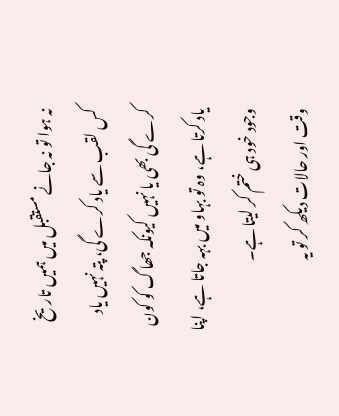نہ ہوا تو نہ جانے مستقبل میں ہمیں تاریخ کس لقب سے یاد کرے گی، پتہ نہیں یاد کرے گی بھی یا نہیں کیونکہ جھاگ کو کون یاد کرتا ہے، وہ تو بہاو میں بہہ جاتا ہے، اپنا وجود خود ہی ختم کر لیتا ہے۔
وقت اور حالات دیکھ کر تو یہ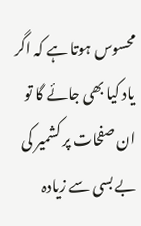محسوس ہوتا ہے کہ اگر یاد کیا بھی جائے گا تو ان صفحات پر کشمیر کی بے بسی سے زیادہ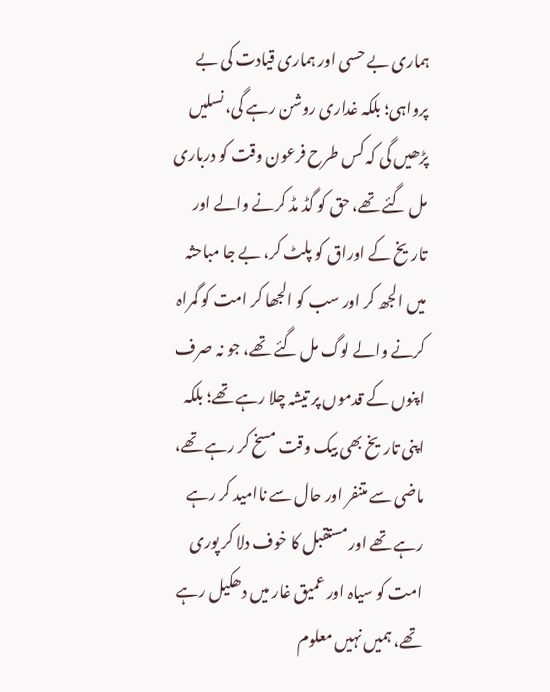ہماری بے حسی اور ہماری قیادت کی بے پرواہی؛ بلکہ غداری روشن رہے گی، نسلیں پڑھیں گی کہ کس طرح فرعون وقت کو درباری مل گئے تھے، حق کو گڈ مڈ کرنے والے اور تاریخ کے اوراق کو پلٹ کر، بے جا مباحثہ میں الجھ کر اور سب کو الجھا کر امت کو گمراہ کرنے والے لوگ مل گئے تھے، جو نہ صرف اپنوں کے قدموں پر تیشہ چلا رہے تھے؛ بلکہ اپنی تاریخ بھی بیک وقت مسخ کر رہے تھے، ماضی سے متنفر اور حال سے ناامید کر رہے رہے تھے اور مستقبل کا خوف دلا کر پوری امت کو سیاہ اور عمیق غار میں دھکیل رہے تھے، ہمیں نہیں معلوم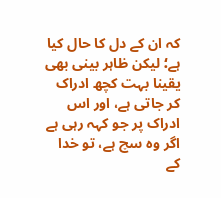کہ ان کے دل کا حال کیا ہے؛ لیکن ظاہر بینی بھی یقینا بہت کچھ ادراک کر جاتی ہے، اور اس ادراک پر جو کہہ رہی ہے اگر وہ سچ ہے، تو خدا کے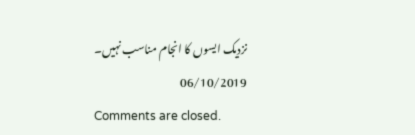نزدیک ایسوں کا انجام مناسب نہیں۔
06/10/2019
Comments are closed.